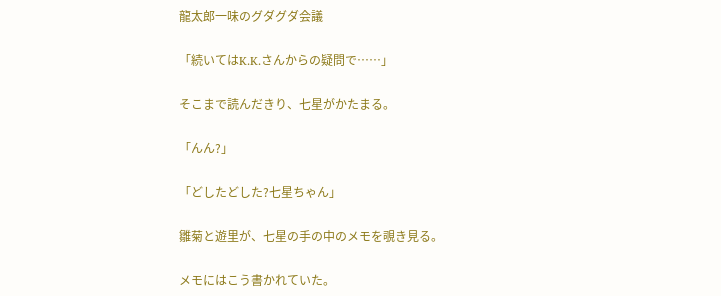龍太郎一味のグダグダ会議

「続いてはK.K.さんからの疑問で……」

そこまで読んだきり、七星がかたまる。

「んん?」

「どしたどした?七星ちゃん」

雛菊と遊里が、七星の手の中のメモを覗き見る。

メモにはこう書かれていた。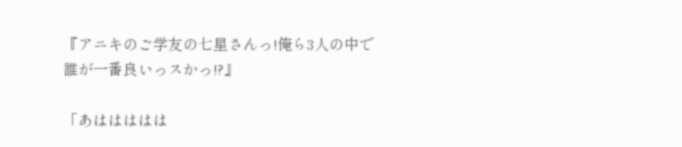『アニキのご学友の七星さんっ!俺ら3人の中で誰が一番良いっスかっ!?』

「あははははは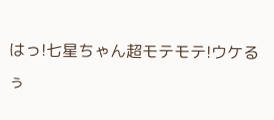はっ!七星ちゃん超モテモテ!ウケるぅ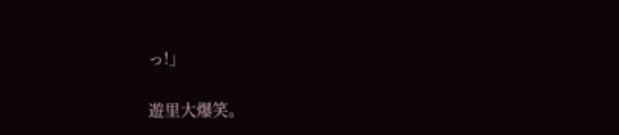っ!」

遊里大爆笑。